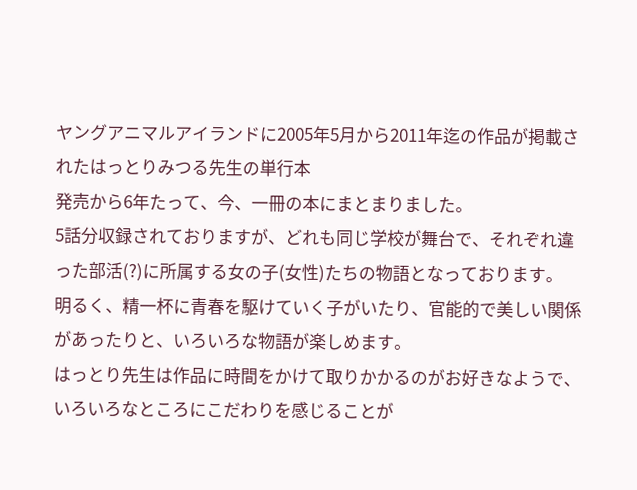ヤングアニマルアイランドに2005年5月から2011年迄の作品が掲載されたはっとりみつる先生の単行本
発売から6年たって、今、一冊の本にまとまりました。
5話分収録されておりますが、どれも同じ学校が舞台で、それぞれ違った部活(?)に所属する女の子(女性)たちの物語となっております。
明るく、精一杯に青春を駆けていく子がいたり、官能的で美しい関係があったりと、いろいろな物語が楽しめます。
はっとり先生は作品に時間をかけて取りかかるのがお好きなようで、いろいろなところにこだわりを感じることが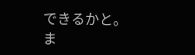できるかと。
ま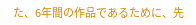た、6年間の作品であるために、先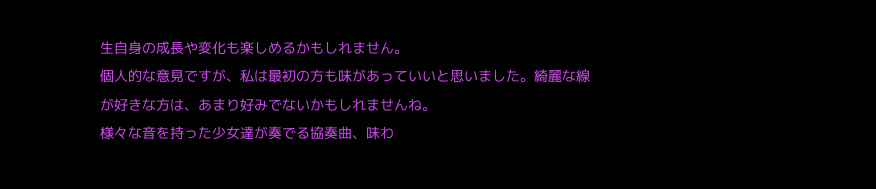生自身の成長や変化も楽しめるかもしれません。
個人的な意見ですが、私は最初の方も味があっていいと思いました。綺麗な線が好きな方は、あまり好みでないかもしれませんね。
様々な音を持った少女達が奏でる協奏曲、味わ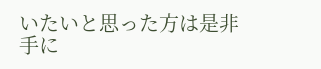いたいと思った方は是非手に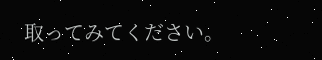取ってみてください。